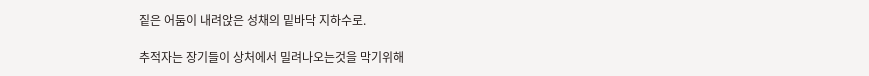짙은 어둠이 내려앉은 성채의 밑바닥 지하수로.

추적자는 장기들이 상처에서 밀려나오는것을 막기위해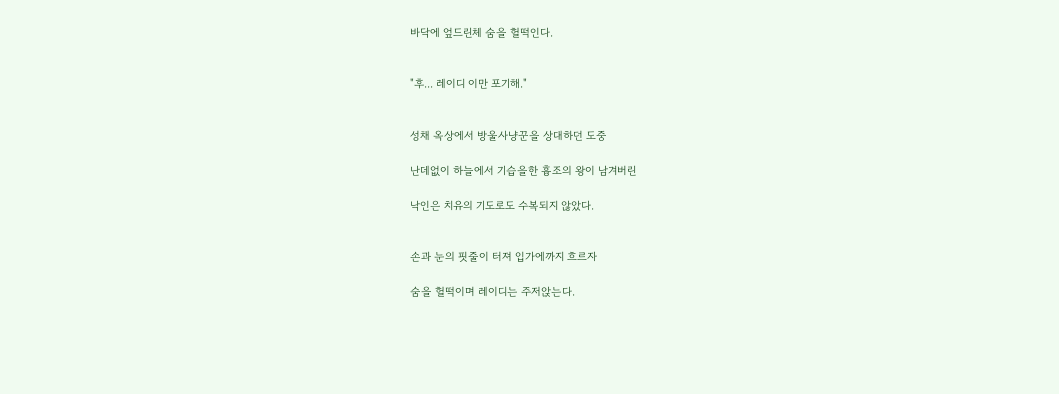바닥에 엎드린체 숨을 헐떡인다.


"후... 레이디 이만 포기해."


성채 옥상에서 방울사냥꾼을 상대하던 도중

난데없이 하늘에서 기습을한 흉조의 왕이 남겨버린

낙인은 치유의 기도로도 수복되지 않았다.


손과 눈의 핏줄이 터져 입가에까지 흐르자

숨을 헐떡이며 레이디는 주저앉는다.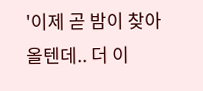'이제 곧 밤이 찾아올텐데.. 더 이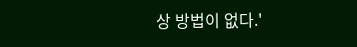상 방법이 없다.'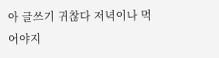아 글쓰기 귀찮다 저녁이나 먹어야지